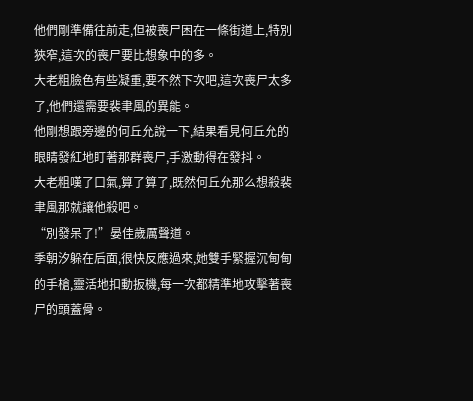他們剛準備往前走,但被喪尸困在一條街道上,特別狹窄,這次的喪尸要比想象中的多。
大老粗臉色有些凝重,要不然下次吧,這次喪尸太多了,他們還需要裴聿風的異能。
他剛想跟旁邊的何丘允說一下,結果看見何丘允的眼睛發紅地盯著那群喪尸,手激動得在發抖。
大老粗嘆了口氣,算了算了,既然何丘允那么想殺裴聿風那就讓他殺吧。
“別發呆了!”晏佳歲厲聲道。
季朝汐躲在后面,很快反應過來,她雙手緊握沉甸甸的手槍,靈活地扣動扳機,每一次都精準地攻擊著喪尸的頭蓋骨。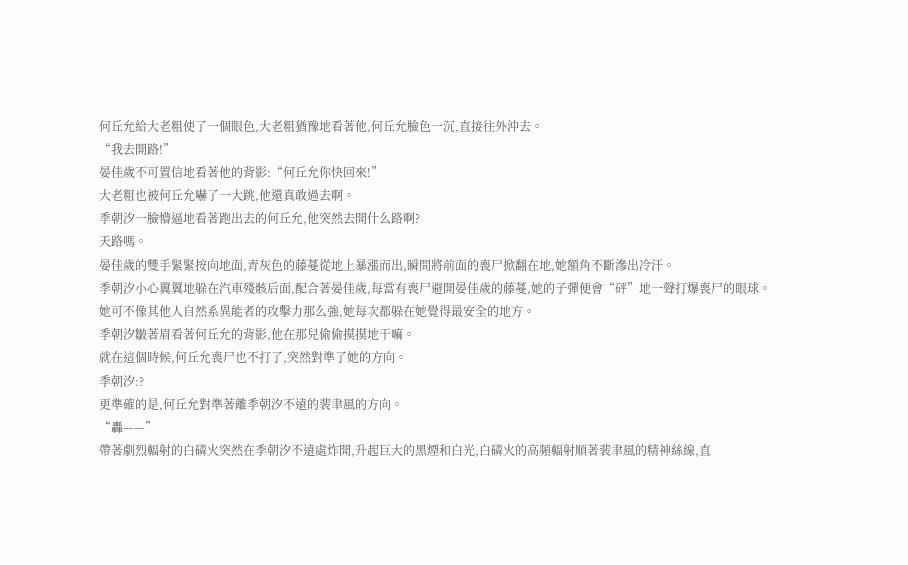何丘允給大老粗使了一個眼色,大老粗猶豫地看著他,何丘允臉色一沉,直接往外沖去。
“我去開路!”
晏佳歲不可置信地看著他的背影:“何丘允你快回來!”
大老粗也被何丘允嚇了一大跳,他還真敢過去啊。
季朝汐一臉懵逼地看著跑出去的何丘允,他突然去開什么路啊?
天路嗎。
晏佳歲的雙手緊緊按向地面,青灰色的藤蔓從地上暴漲而出,瞬間將前面的喪尸掀翻在地,她額角不斷滲出冷汗。
季朝汐小心翼翼地躲在汽車殘骸后面,配合著晏佳歲,每當有喪尸避開晏佳歲的藤蔓,她的子彈便會“砰”地一聲打爆喪尸的眼球。
她可不像其他人自然系異能者的攻擊力那么強,她每次都躲在她覺得最安全的地方。
季朝汐皺著眉看著何丘允的背影,他在那兒偷偷摸摸地干嘛。
就在這個時候,何丘允喪尸也不打了,突然對準了她的方向。
季朝汐:?
更準確的是,何丘允對準著離季朝汐不遠的裴聿風的方向。
“轟——”
帶著劇烈輻射的白磷火突然在季朝汐不遠處炸開,升起巨大的黑煙和白光,白磷火的高頻輻射順著裴聿風的精神絲線,直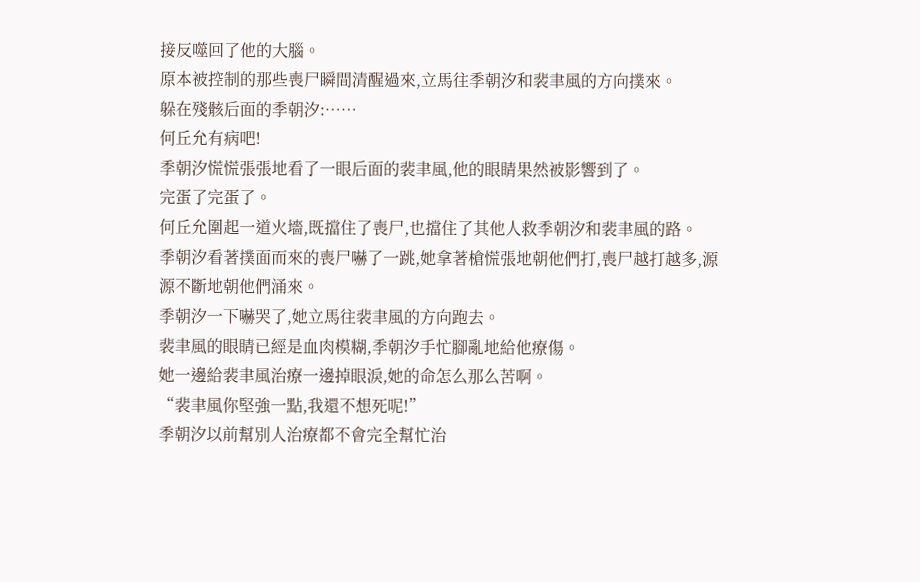接反噬回了他的大腦。
原本被控制的那些喪尸瞬間清醒過來,立馬往季朝汐和裴聿風的方向撲來。
躲在殘骸后面的季朝汐:……
何丘允有病吧!
季朝汐慌慌張張地看了一眼后面的裴聿風,他的眼睛果然被影響到了。
完蛋了完蛋了。
何丘允圍起一道火墻,既擋住了喪尸,也擋住了其他人救季朝汐和裴聿風的路。
季朝汐看著撲面而來的喪尸嚇了一跳,她拿著槍慌張地朝他們打,喪尸越打越多,源源不斷地朝他們涌來。
季朝汐一下嚇哭了,她立馬往裴聿風的方向跑去。
裴聿風的眼睛已經是血肉模糊,季朝汐手忙腳亂地給他療傷。
她一邊給裴聿風治療一邊掉眼淚,她的命怎么那么苦啊。
“裴聿風你堅強一點,我還不想死呢!”
季朝汐以前幫別人治療都不會完全幫忙治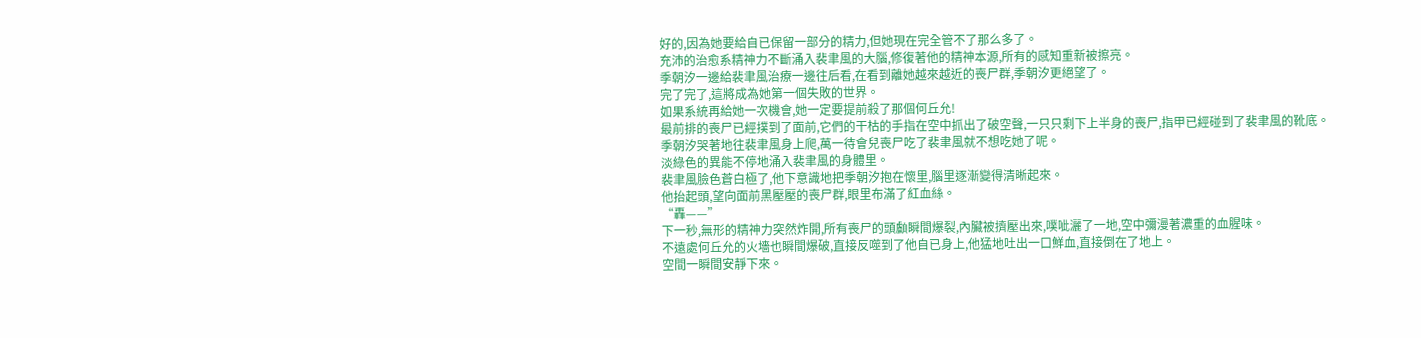好的,因為她要給自已保留一部分的精力,但她現在完全管不了那么多了。
充沛的治愈系精神力不斷涌入裴聿風的大腦,修復著他的精神本源,所有的感知重新被擦亮。
季朝汐一邊給裴聿風治療一邊往后看,在看到離她越來越近的喪尸群,季朝汐更絕望了。
完了完了,這將成為她第一個失敗的世界。
如果系統再給她一次機會,她一定要提前殺了那個何丘允!
最前排的喪尸已經撲到了面前,它們的干枯的手指在空中抓出了破空聲,一只只剩下上半身的喪尸,指甲已經碰到了裴聿風的靴底。
季朝汐哭著地往裴聿風身上爬,萬一待會兒喪尸吃了裴聿風就不想吃她了呢。
淡綠色的異能不停地涌入裴聿風的身體里。
裴聿風臉色蒼白極了,他下意識地把季朝汐抱在懷里,腦里逐漸變得清晰起來。
他抬起頭,望向面前黑壓壓的喪尸群,眼里布滿了紅血絲。
“轟——”
下一秒,無形的精神力突然炸開,所有喪尸的頭顱瞬間爆裂,內臟被擠壓出來,噗呲灑了一地,空中彌漫著濃重的血腥味。
不遠處何丘允的火墻也瞬間爆破,直接反噬到了他自已身上,他猛地吐出一口鮮血,直接倒在了地上。
空間一瞬間安靜下來。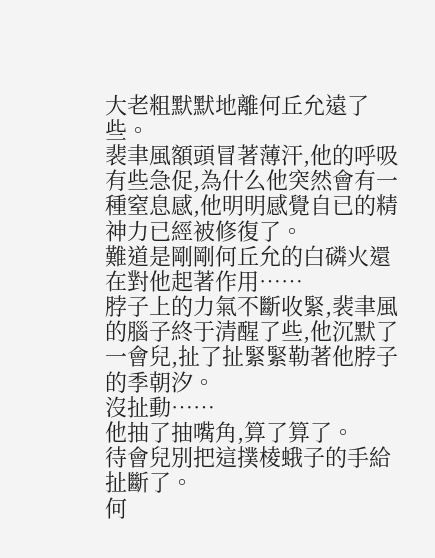大老粗默默地離何丘允遠了些。
裴聿風額頭冒著薄汗,他的呼吸有些急促,為什么他突然會有一種窒息感,他明明感覺自已的精神力已經被修復了。
難道是剛剛何丘允的白磷火還在對他起著作用……
脖子上的力氣不斷收緊,裴聿風的腦子終于清醒了些,他沉默了一會兒,扯了扯緊緊勒著他脖子的季朝汐。
沒扯動……
他抽了抽嘴角,算了算了。
待會兒別把這撲棱蛾子的手給扯斷了。
何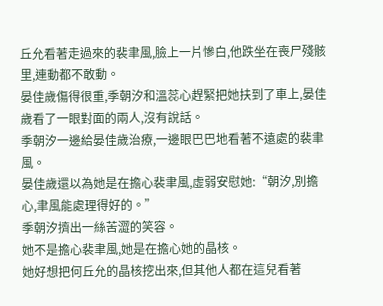丘允看著走過來的裴聿風,臉上一片慘白,他跌坐在喪尸殘骸里,連動都不敢動。
晏佳歲傷得很重,季朝汐和溫蕊心趕緊把她扶到了車上,晏佳歲看了一眼對面的兩人,沒有說話。
季朝汐一邊給晏佳歲治療,一邊眼巴巴地看著不遠處的裴聿風。
晏佳歲還以為她是在擔心裴聿風,虛弱安慰她:“朝汐,別擔心,聿風能處理得好的。”
季朝汐擠出一絲苦澀的笑容。
她不是擔心裴聿風,她是在擔心她的晶核。
她好想把何丘允的晶核挖出來,但其他人都在這兒看著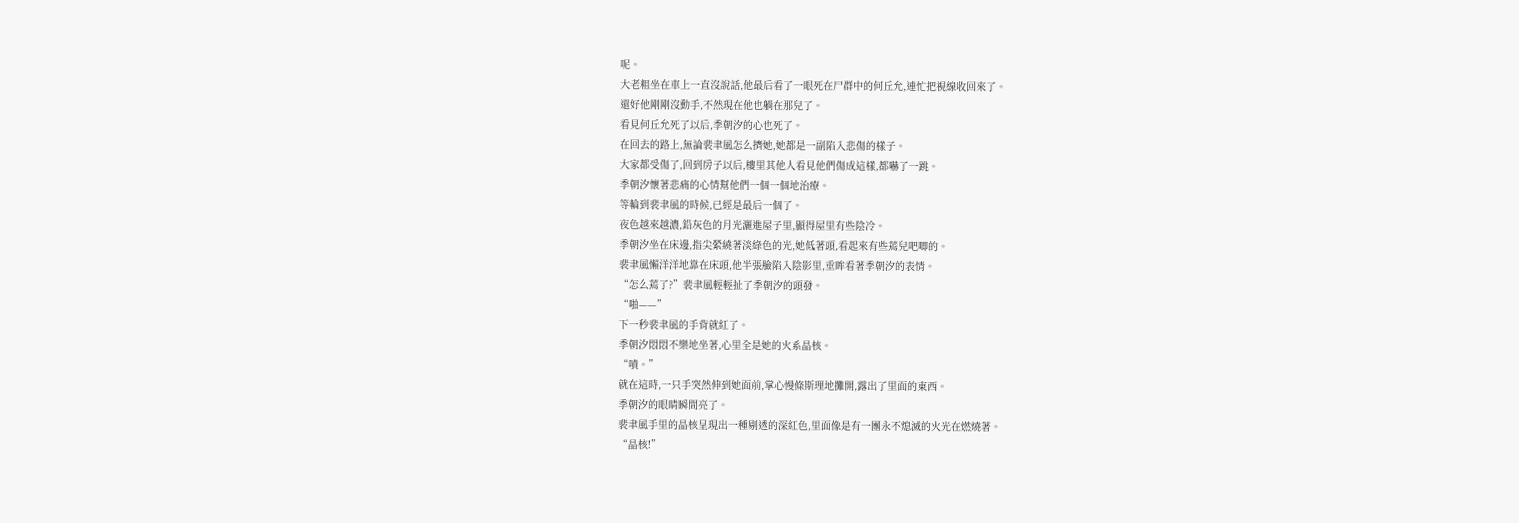呢。
大老粗坐在車上一直沒說話,他最后看了一眼死在尸群中的何丘允,連忙把視線收回來了。
還好他剛剛沒動手,不然現在他也躺在那兒了。
看見何丘允死了以后,季朝汐的心也死了。
在回去的路上,無論裴聿風怎么擠她,她都是一副陷入悲傷的樣子。
大家都受傷了,回到房子以后,樓里其他人看見他們傷成這樣,都嚇了一跳。
季朝汐懷著悲痛的心情幫他們一個一個地治療。
等輪到裴聿風的時候,已經是最后一個了。
夜色越來越濃,鉛灰色的月光灑進屋子里,顯得屋里有些陰冷。
季朝汐坐在床邊,指尖縈繞著淡綠色的光,她低著頭,看起來有些蔫兒吧唧的。
裴聿風懶洋洋地靠在床頭,他半張臉陷入陰影里,垂眸看著季朝汐的表情。
“怎么蔫了?”裴聿風輕輕扯了季朝汐的頭發。
“啪——”
下一秒裴聿風的手背就紅了。
季朝汐悶悶不樂地坐著,心里全是她的火系晶核。
“嘖。”
就在這時,一只手突然伸到她面前,掌心慢條斯理地攤開,露出了里面的東西。
季朝汐的眼睛瞬間亮了。
裴聿風手里的晶核呈現出一種剔透的深紅色,里面像是有一團永不熄滅的火光在燃燒著。
“晶核!”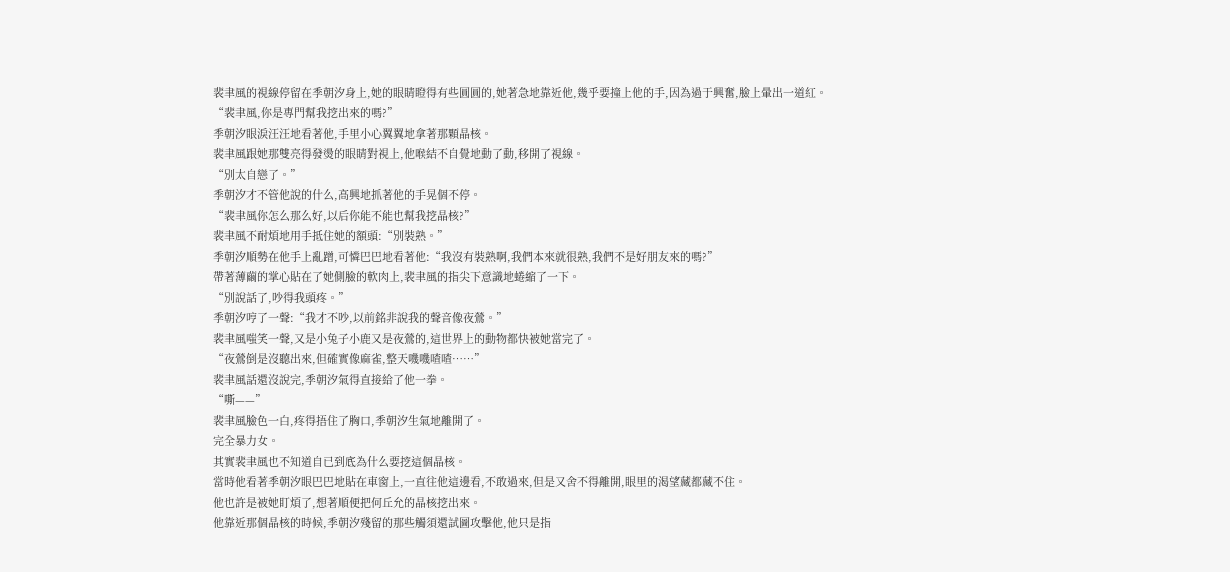裴聿風的視線停留在季朝汐身上,她的眼睛瞪得有些圓圓的,她著急地靠近他,幾乎要撞上他的手,因為過于興奮,臉上暈出一道紅。
“裴聿風,你是專門幫我挖出來的嗎?”
季朝汐眼淚汪汪地看著他,手里小心翼翼地拿著那顆晶核。
裴聿風跟她那雙亮得發燙的眼睛對視上,他喉結不自覺地動了動,移開了視線。
“別太自戀了。”
季朝汐才不管他說的什么,高興地抓著他的手晃個不停。
“裴聿風你怎么那么好,以后你能不能也幫我挖晶核?”
裴聿風不耐煩地用手抵住她的額頭:“別裝熟。”
季朝汐順勢在他手上亂蹭,可憐巴巴地看著他:“我沒有裝熟啊,我們本來就很熟,我們不是好朋友來的嗎?”
帶著薄繭的掌心貼在了她側臉的軟肉上,裴聿風的指尖下意識地蜷縮了一下。
“別說話了,吵得我頭疼。”
季朝汐哼了一聲:“我才不吵,以前銘非說我的聲音像夜鶯。”
裴聿風嗤笑一聲,又是小兔子小鹿又是夜鶯的,這世界上的動物都快被她當完了。
“夜鶯倒是沒聽出來,但確實像麻雀,整天嘰嘰喳喳……”
裴聿風話還沒說完,季朝汐氣得直接給了他一拳。
“嘶——”
裴聿風臉色一白,疼得捂住了胸口,季朝汐生氣地離開了。
完全暴力女。
其實裴聿風也不知道自已到底為什么要挖這個晶核。
當時他看著季朝汐眼巴巴地貼在車窗上,一直往他這邊看,不敢過來,但是又舍不得離開,眼里的渴望藏都藏不住。
他也許是被她盯煩了,想著順便把何丘允的晶核挖出來。
他靠近那個晶核的時候,季朝汐殘留的那些觸須還試圖攻擊他,他只是指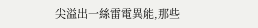尖溢出一絲雷電異能,那些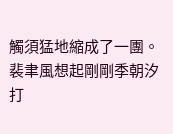觸須猛地縮成了一團。
裴聿風想起剛剛季朝汐打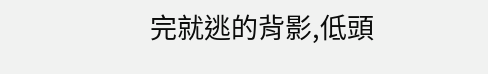完就逃的背影,低頭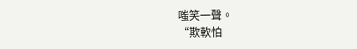嗤笑一聲。
“欺軟怕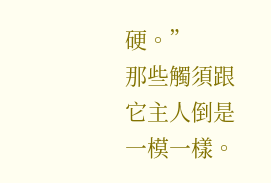硬。”
那些觸須跟它主人倒是一模一樣。